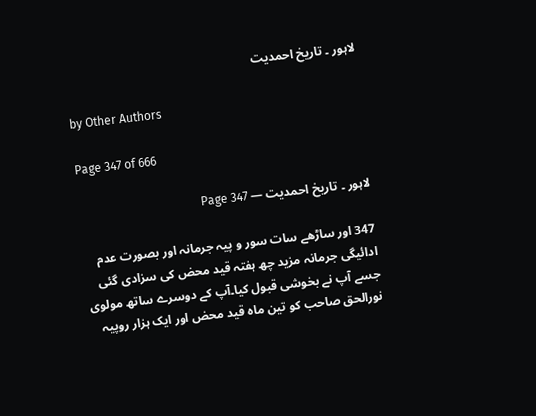لاہور ۔ تاریخ احمدیت

by Other Authors

Page 347 of 666

لاہور ۔ تاریخ احمدیت — Page 347

347 اور ساڑھے سات سور و پیہ جرمانہ اور بصورت عدم ادائیگی جرمانہ مزید چھ ہفتہ قید محض کی سزادی گئی جسے آپ نے بخوشی قبول کیا۔آپ کے دوسرے ساتھ مولوی نورالحق صاحب کو تین ماہ قید محض اور ایک ہزار روپیہ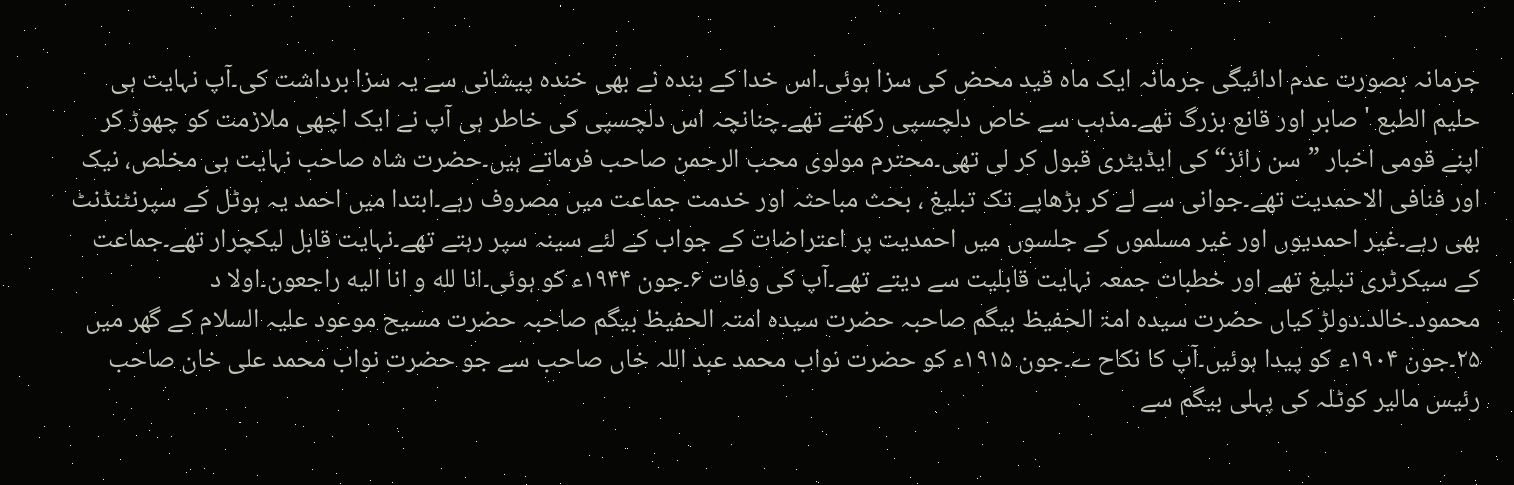جرمانہ بصورت عدم ادائیگی جرمانہ ایک ماہ قید محض کی سزا ہوئی۔اس خدا کے بندہ نے بھی خندہ پیشانی سے یہ سزا برداشت کی۔آپ نہایت ہی حلیم الطبع ' صابر اور قانع بزرگ تھے۔مذہب سے خاص دلچسپی رکھتے تھے۔چنانچہ اس دلچسپی کی خاطر ہی آپ نے ایک اچھی ملازمت کو چھوڑ کر اپنے قومی اخبار ”سن رائز“ کی ایڈیٹری قبول کر لی تھی۔محترم مولوی محب الرحمن صاحب فرماتے ہیں۔حضرت شاہ صاحب نہایت ہی مخلص، نیک اور فنافی الاحمدیت تھے۔جوانی سے لے کر بڑھاپے تک تبلیغ ، بحث مباحثہ اور خدمت جماعت میں مصروف رہے۔ابتدا میں احمد یہ ہوٹل کے سپرنٹنڈنٹ بھی رہے۔غیر احمدیوں اور غیر مسلموں کے جلسوں میں احمدیت پر اعتراضات کے جواب کے لئے سینہ سپر رہتے تھے۔نہایت قابل لیکچرار تھے۔جماعت کے سیکرٹری تبلیغ تھے اور خطبات جمعہ نہایت قابلیت سے دیتے تھے۔آپ کی وفات ۶۔جون ۱۹۴۴ء کو ہوئی۔انا لله و انا اليه راجعون۔اولا د محمود۔خالد۔دولڑ کیاں حضرت سیدہ امۃ الحفیظ بیگم صاحبہ حضرت سیدہ امتہ الحفیظ بیگم صاحبہ حضرت مسیح موعود علیہ السلام کے گھر میں ۲۵۔جون ۱۹۰۴ء کو پیدا ہوئیں۔آپ کا نکاح ے۔جون ۱۹۱۵ء کو حضرت نواب محمد عبد اللہ خاں صاحب سے جو حضرت نواب محمد علی خان صاحب رئیس مالیر کوٹلہ کی پہلی بیگم سے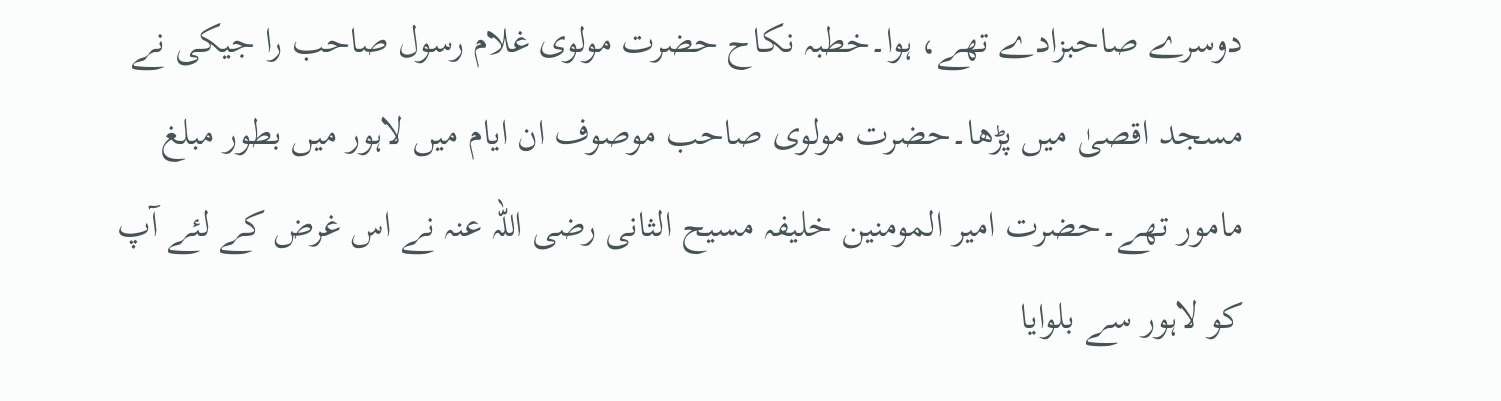دوسرے صاحبزادے تھے، ہوا۔خطبہ نکاح حضرت مولوی غلام رسول صاحب را جیکی نے مسجد اقصیٰ میں پڑھا۔حضرت مولوی صاحب موصوف ان ایام میں لاہور میں بطور مبلغ مامور تھے۔حضرت امیر المومنین خلیفہ مسیح الثانی رضی اللہ عنہ نے اس غرض کے لئے آپ کو لاہور سے بلوایا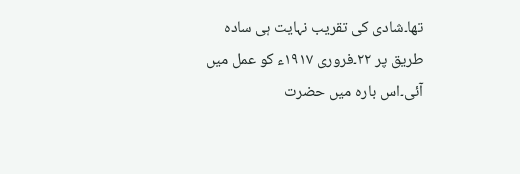تھا۔شادی کی تقریب نہایت ہی سادہ طریق پر ۲۲۔فروری ۱۹۱۷ء کو عمل میں آئی۔اس بارہ میں حضرت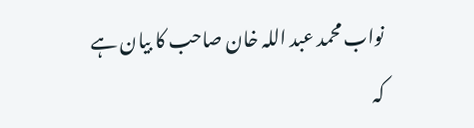نواب محمد عبد اللہ خان صاحب کا بیان ہے کہ